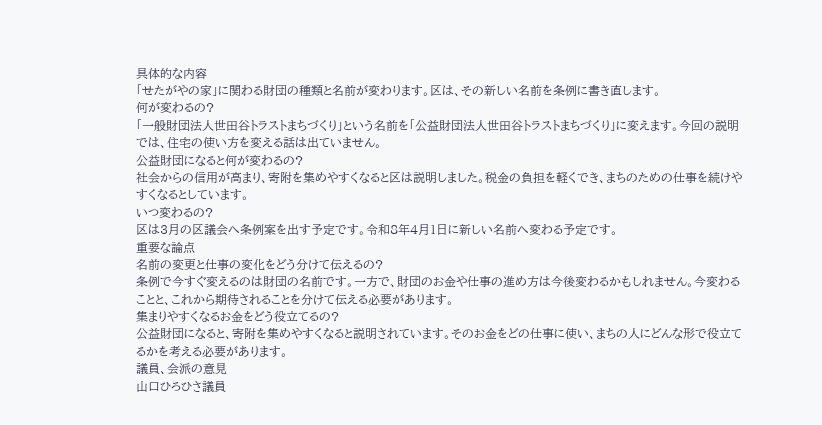具体的な内容
「せたがやの家」に関わる財団の種類と名前が変わります。区は、その新しい名前を条例に書き直します。
何が変わるの?
「一般財団法人世田谷トラストまちづくり」という名前を「公益財団法人世田谷トラストまちづくり」に変えます。今回の説明では、住宅の使い方を変える話は出ていません。
公益財団になると何が変わるの?
社会からの信用が高まり、寄附を集めやすくなると区は説明しました。税金の負担を軽くでき、まちのための仕事を続けやすくなるとしています。
いつ変わるの?
区は3月の区議会へ条例案を出す予定です。令和8年4月1日に新しい名前へ変わる予定です。
重要な論点
名前の変更と仕事の変化をどう分けて伝えるの?
条例で今すぐ変えるのは財団の名前です。一方で、財団のお金や仕事の進め方は今後変わるかもしれません。今変わることと、これから期待されることを分けて伝える必要があります。
集まりやすくなるお金をどう役立てるの?
公益財団になると、寄附を集めやすくなると説明されています。そのお金をどの仕事に使い、まちの人にどんな形で役立てるかを考える必要があります。
議員、会派の意見
山口ひろひさ議員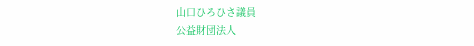山口ひろひさ議員
公益財団法人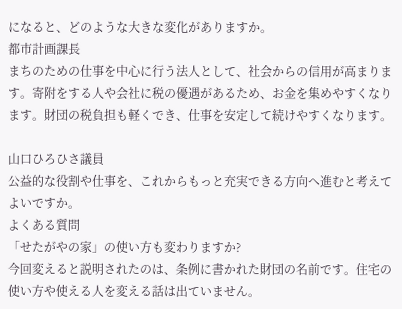になると、どのような大きな変化がありますか。
都市計画課長
まちのための仕事を中心に行う法人として、社会からの信用が高まります。寄附をする人や会社に税の優遇があるため、お金を集めやすくなります。財団の税負担も軽くでき、仕事を安定して続けやすくなります。

山口ひろひさ議員
公益的な役割や仕事を、これからもっと充実できる方向へ進むと考えてよいですか。
よくある質問
「せたがやの家」の使い方も変わりますか?
今回変えると説明されたのは、条例に書かれた財団の名前です。住宅の使い方や使える人を変える話は出ていません。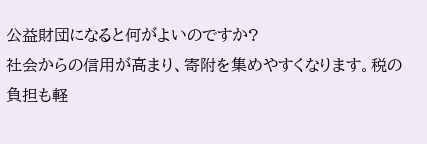公益財団になると何がよいのですか?
社会からの信用が高まり、寄附を集めやすくなります。税の負担も軽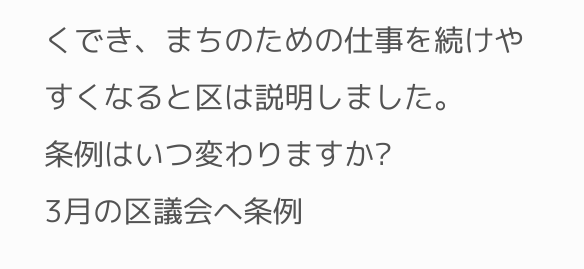くでき、まちのための仕事を続けやすくなると区は説明しました。
条例はいつ変わりますか?
3月の区議会へ条例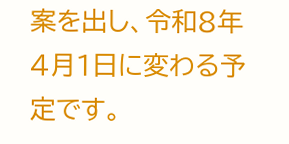案を出し、令和8年4月1日に変わる予定です。